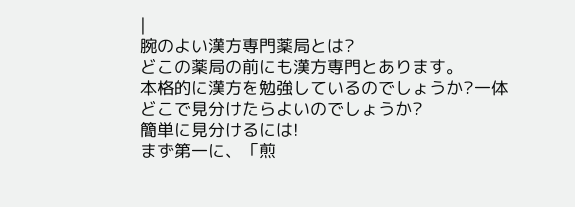|
腕のよい漢方専門薬局とは?
どこの薬局の前にも漢方専門とあります。
本格的に漢方を勉強しているのでしょうか?一体どこで見分けたらよいのでしょうか?
簡単に見分けるには!
まず第一に、「煎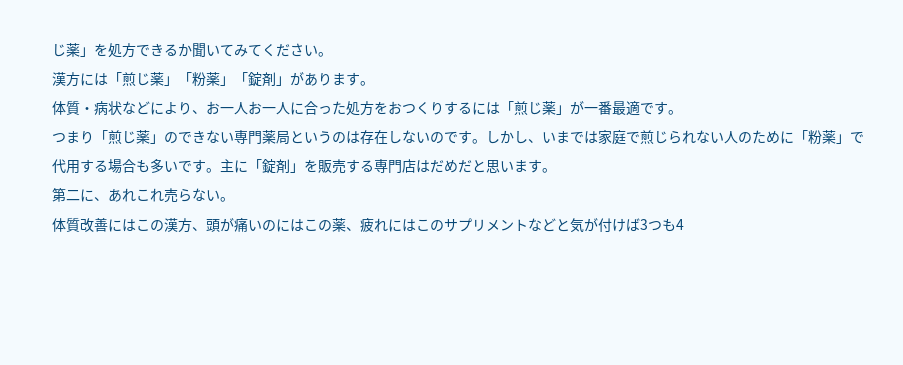じ薬」を処方できるか聞いてみてください。
漢方には「煎じ薬」「粉薬」「錠剤」があります。
体質・病状などにより、お一人お一人に合った処方をおつくりするには「煎じ薬」が一番最適です。
つまり「煎じ薬」のできない専門薬局というのは存在しないのです。しかし、いまでは家庭で煎じられない人のために「粉薬」で代用する場合も多いです。主に「錠剤」を販売する専門店はだめだと思います。
第二に、あれこれ売らない。
体質改善にはこの漢方、頭が痛いのにはこの薬、疲れにはこのサプリメントなどと気が付けば3つも4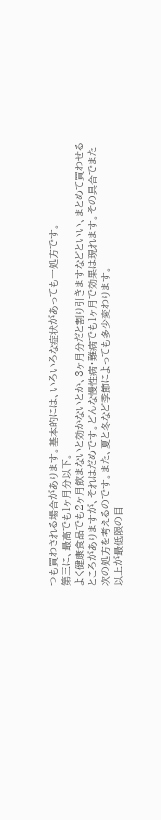つも買わされる場合があります。基本的には、いろいろな症状があっても一処方です。
第三に、最高でも1ヶ月分以下。
よく健康食品でも2ヶ月飲まないと効かないとか、3ヶ月分だと割り引きますなどといい、まとめて買わせるところがありますが、それはだめです。どんな慢性病・難病でも1ヶ月で効果は現れます。その具合でまた次の処方を考えるのです。また、夏と冬など季節によっても多少変わります。
以上が最低限の目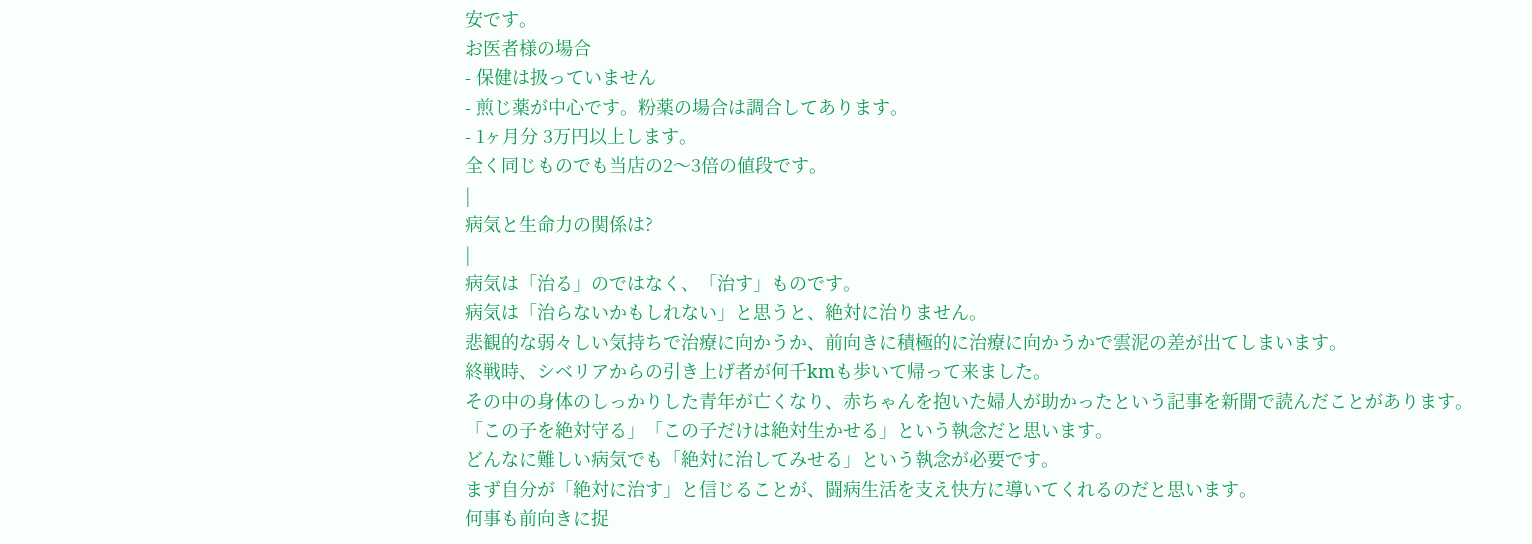安です。
お医者様の場合
- 保健は扱っていません
- 煎じ薬が中心です。粉薬の場合は調合してあります。
- 1ヶ月分 3万円以上します。
全く同じものでも当店の2〜3倍の値段です。
|
病気と生命力の関係は?
|
病気は「治る」のではなく、「治す」ものです。
病気は「治らないかもしれない」と思うと、絶対に治りません。
悲観的な弱々しい気持ちで治療に向かうか、前向きに積極的に治療に向かうかで雲泥の差が出てしまいます。
終戦時、シベリアからの引き上げ者が何千kmも歩いて帰って来ました。
その中の身体のしっかりした青年が亡くなり、赤ちゃんを抱いた婦人が助かったという記事を新聞で読んだことがあります。
「この子を絶対守る」「この子だけは絶対生かせる」という執念だと思います。
どんなに難しい病気でも「絶対に治してみせる」という執念が必要です。
まず自分が「絶対に治す」と信じることが、闘病生活を支え快方に導いてくれるのだと思います。
何事も前向きに捉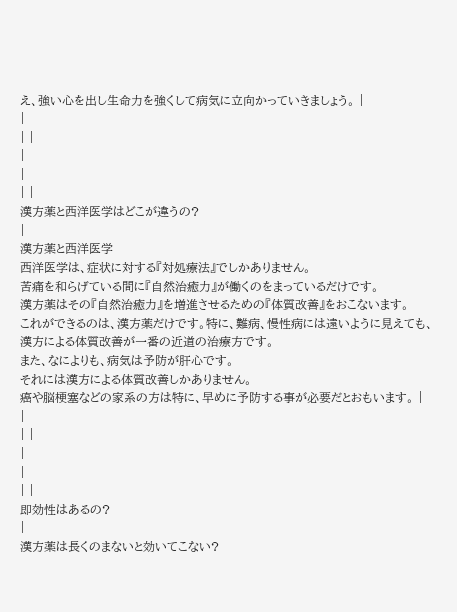え、強い心を出し生命力を強くして病気に立向かっていきましょう。 |
|
| |
|
|
| |
漢方薬と西洋医学はどこが違うの?
|
漢方薬と西洋医学
西洋医学は、症状に対する『対処療法』でしかありません。
苦痛を和らげている間に『自然治癒力』が働くのをまっているだけです。
漢方薬はその『自然治癒力』を増進させるための『体質改善』をおこないます。
これができるのは、漢方薬だけです。特に、難病、慢性病には遠いように見えても、
漢方による体質改善が一番の近道の治療方です。
また、なによりも、病気は予防が肝心です。
それには漢方による体質改善しかありません。
癌や脳梗塞などの家系の方は特に、早めに予防する事が必要だとおもいます。 |
|
| |
|
|
| |
即効性はあるの?
|
漢方薬は長くのまないと効いてこない?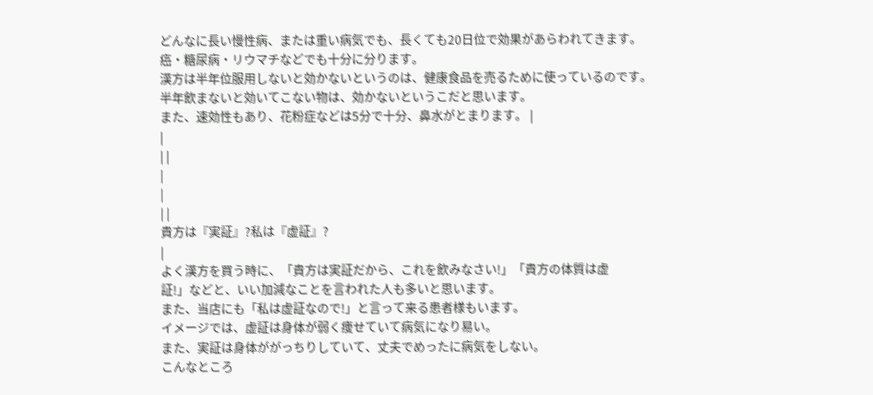どんなに長い慢性病、または重い病気でも、長くても20日位で効果があらわれてきます。
癌・糖尿病・リウマチなどでも十分に分ります。
漢方は半年位服用しないと効かないというのは、健康食品を売るために使っているのです。
半年飲まないと効いてこない物は、効かないというこだと思います。
また、速効性もあり、花粉症などは5分で十分、鼻水がとまります。 |
|
| |
|
|
| |
貴方は『実証』?私は『虚証』?
|
よく漢方を買う時に、「貴方は実証だから、これを飲みなさい!」「貴方の体質は虚
証!」などと、いい加減なことを言われた人も多いと思います。
また、当店にも「私は虚証なので!」と言って来る患者様もいます。
イメージでは、虚証は身体が弱く痩せていて病気になり易い。
また、実証は身体ががっちりしていて、丈夫でめったに病気をしない。
こんなところ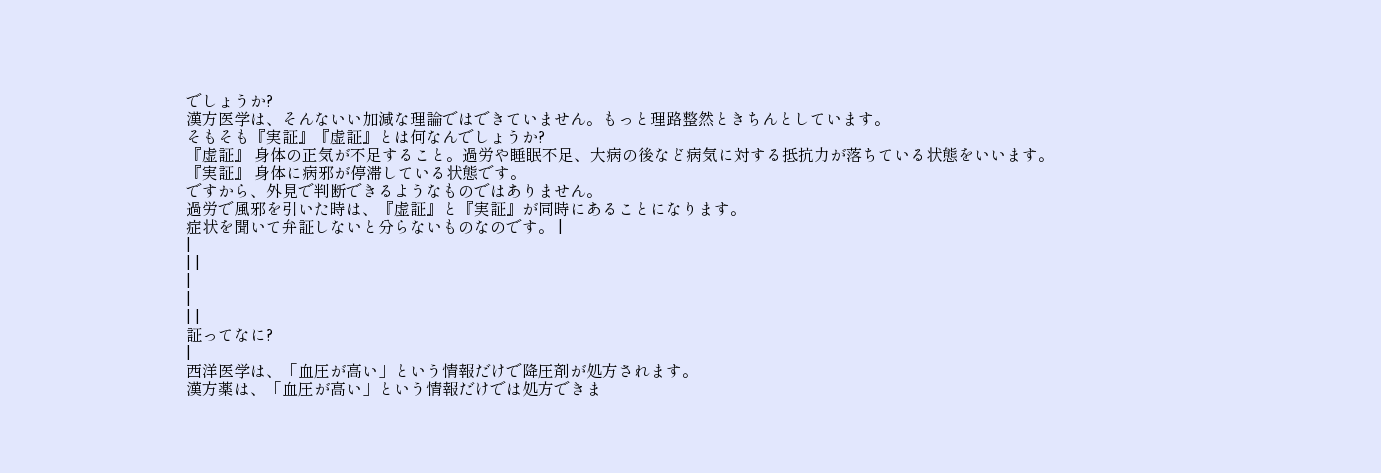でしょうか?
漢方医学は、そんないい加減な理論ではできていません。もっと理路整然ときちんとしています。
そもそも『実証』『虚証』とは何なんでしょうか?
『虚証』 身体の正気が不足すること。過労や睡眠不足、大病の後など病気に対する抵抗力が落ちている状態をいいます。
『実証』 身体に病邪が停滞している状態です。
ですから、外見で判断できるようなものではありません。
過労で風邪を引いた時は、『虚証』と『実証』が同時にあることになります。
症状を聞いて弁証しないと分らないものなのです。 |
|
| |
|
|
| |
証ってなに?
|
西洋医学は、「血圧が高い」という情報だけで降圧剤が処方されます。
漢方薬は、「血圧が高い」という情報だけでは処方できま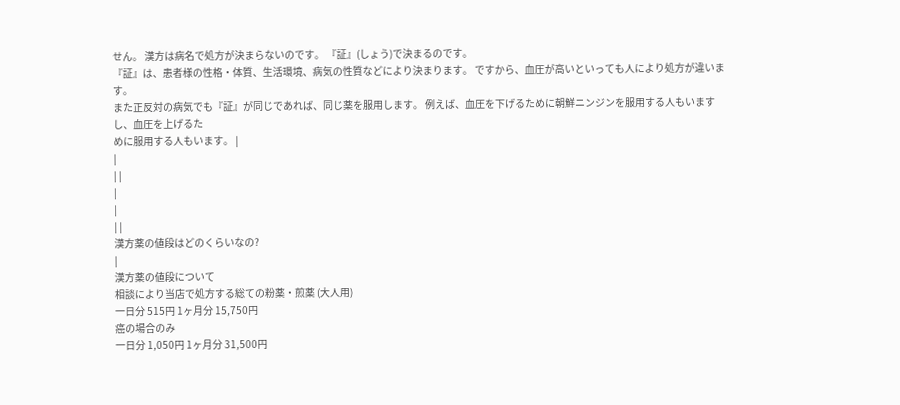せん。 漢方は病名で処方が決まらないのです。 『証』(しょう)で決まるのです。
『証』は、患者様の性格・体質、生活環境、病気の性質などにより決まります。 ですから、血圧が高いといっても人により処方が違います。
また正反対の病気でも『証』が同じであれば、同じ薬を服用します。 例えば、血圧を下げるために朝鮮ニンジンを服用する人もいますし、血圧を上げるた
めに服用する人もいます。 |
|
| |
|
|
| |
漢方薬の値段はどのくらいなの?
|
漢方薬の値段について
相談により当店で処方する総ての粉薬・煎薬 (大人用)
一日分 515円 1ヶ月分 15,750円
癌の場合のみ
一日分 1,050円 1ヶ月分 31,500円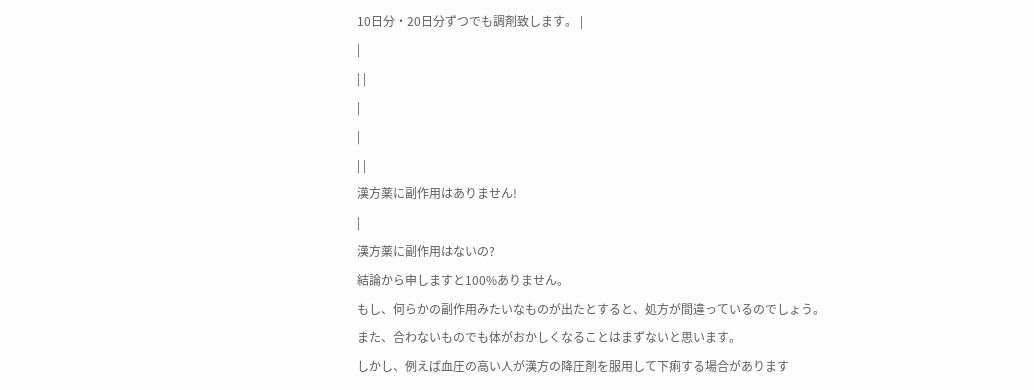10日分・20日分ずつでも調剤致します。 |
|
| |
|
|
| |
漢方薬に副作用はありません!
|
漢方薬に副作用はないの?
結論から申しますと100%ありません。
もし、何らかの副作用みたいなものが出たとすると、処方が間違っているのでしょう。
また、合わないものでも体がおかしくなることはまずないと思います。
しかし、例えば血圧の高い人が漢方の降圧剤を服用して下痢する場合があります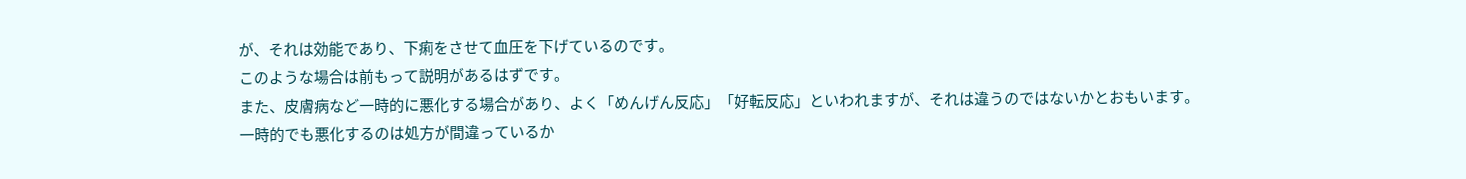が、それは効能であり、下痢をさせて血圧を下げているのです。
このような場合は前もって説明があるはずです。
また、皮膚病など一時的に悪化する場合があり、よく「めんげん反応」「好転反応」といわれますが、それは違うのではないかとおもいます。
一時的でも悪化するのは処方が間違っているか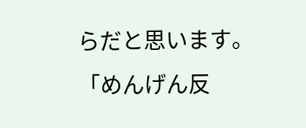らだと思います。
「めんげん反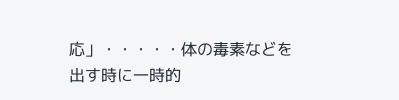応」・・・・・体の毒素などを出す時に一時的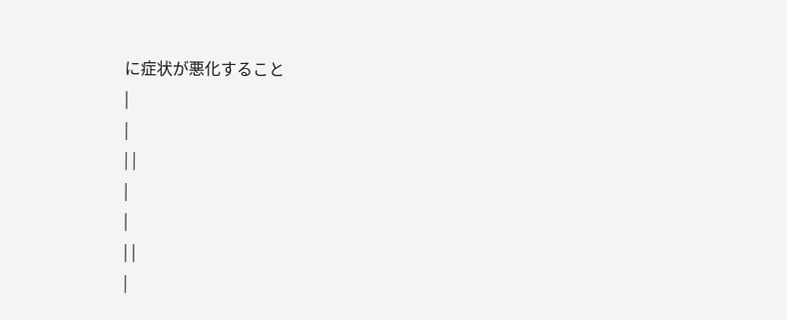に症状が悪化すること
|
|
| |
|
|
| |
|